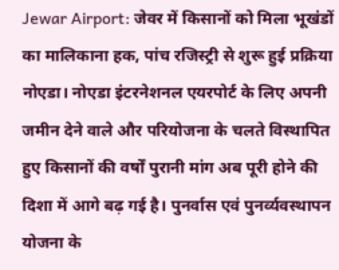Jewar Airport: जेवर में किसानों को मिला भूखंडों का मालिकाना हक, पांच रजिस्ट्री से शुरू हुई प्रक्रिया
नोएडा। नोएडा इंटरनेशनल एयरपोर्ट के लिए अपनी जमीन देने वाले और परियोजना के चलते विस्थापित हुए किसानों की वर्षों पुरानी मांग अब पूरी होने की दिशा में आगे बढ़ गई है। पुनर्वास एवं पुनर्व्यवस्थापन योजना के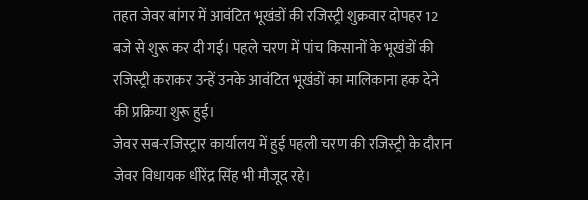तहत जेवर बांगर में आवंटित भूखंडों की रजिस्ट्री शुक्रवार दोपहर 12 बजे से शुरू कर दी गई। पहले चरण में पांच किसानों के भूखंडों की रजिस्ट्री कराकर उन्हें उनके आवंटित भूखंडों का मालिकाना हक देने की प्रक्रिया शुरू हुई।
जेवर सब-रजिस्ट्रार कार्यालय में हुई पहली चरण की रजिस्ट्री के दौरान जेवर विधायक धीरेंद्र सिंह भी मौजूद रहे।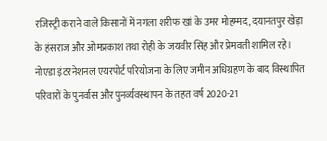रजिस्ट्री कराने वाले किसानों में नगला शरीफ खां के उमर मोहम्मद, दयानतपुर खेड़ा के हंसराज और ओमप्रकाश तथा रोही के जयवीर सिंह और प्रेमवती शामिल रहे।
नोएडा इंटरनेशनल एयरपोर्ट परियोजना के लिए जमीन अधिग्रहण के बाद विस्थापित परिवारों के पुनर्वास और पुनर्व्यवस्थापन के तहत वर्ष 2020-21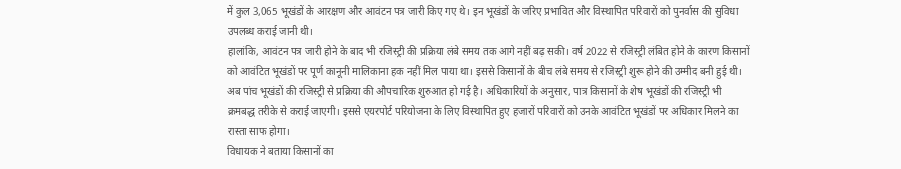में कुल 3,065 भूखंडों के आरक्षण और आवंटन पत्र जारी किए गए थे। इन भूखंडों के जरिए प्रभावित और विस्थापित परिवारों को पुनर्वास की सुविधा उपलब्ध कराई जानी थी।
हालांकि, आवंटन पत्र जारी होने के बाद भी रजिस्ट्री की प्रक्रिया लंबे समय तक आगे नहीं बढ़ सकी। वर्ष 2022 से रजिस्ट्री लंबित होने के कारण किसानों को आवंटित भूखंडों पर पूर्ण कानूनी मालिकाना हक नहीं मिल पाया था। इससे किसानों के बीच लंबे समय से रजिस्ट्री शुरू होने की उम्मीद बनी हुई थी।
अब पांच भूखंडों की रजिस्ट्री से प्रक्रिया की औपचारिक शुरुआत हो गई है। अधिकारियों के अनुसार, पात्र किसानों के शेष भूखंडों की रजिस्ट्री भी क्रमबद्ध तरीके से कराई जाएगी। इससे एयरपोर्ट परियोजना के लिए विस्थापित हुए हजारों परिवारों को उनके आवंटित भूखंडों पर अधिकार मिलने का रास्ता साफ होगा।
विधायक ने बताया किसानों का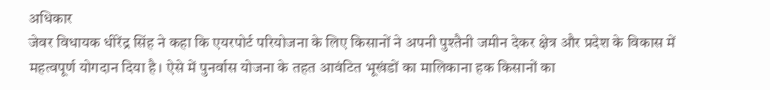अधिकार
जेवर विधायक धीरेंद्र सिंह ने कहा कि एयरपोर्ट परियोजना के लिए किसानों ने अपनी पुश्तैनी जमीन देकर क्षेत्र और प्रदेश के विकास में महत्वपूर्ण योगदान दिया है। ऐसे में पुनर्वास योजना के तहत आवंटित भूखंडों का मालिकाना हक किसानों का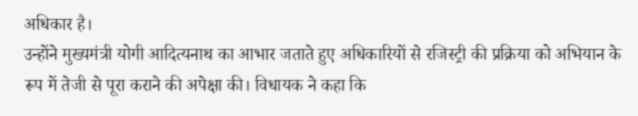अधिकार है।
उन्होंने मुख्यमंत्री योगी आदित्यनाथ का आभार जताते हुए अधिकारियों से रजिस्ट्री की प्रक्रिया को अभियान के रूप में तेजी से पूरा कराने की अपेक्षा की। विधायक ने कहा कि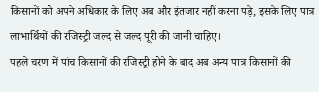किसानों को अपने अधिकार के लिए अब और इंतजार नहीं करना पड़े, इसके लिए पात्र लाभार्थियों की रजिस्ट्री जल्द से जल्द पूरी की जानी चाहिए।
पहले चरण में पांच किसानों की रजिस्ट्री होने के बाद अब अन्य पात्र किसानों की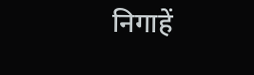निगाहें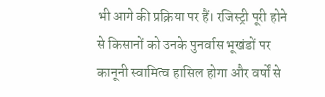भी आगे की प्रक्रिया पर हैं। रजिस्ट्री पूरी होने से किसानों को उनके पुनर्वास भूखंडों पर कानूनी स्वामित्व हासिल होगा और वर्षों से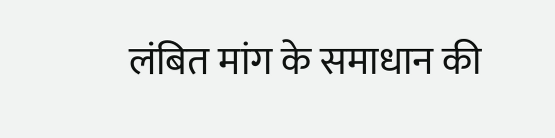लंबित मांग के समाधान की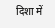दिशा में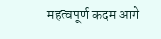महत्वपूर्ण कदम आगे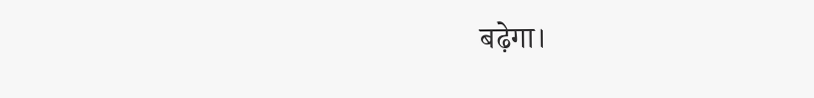बढ़ेगा।